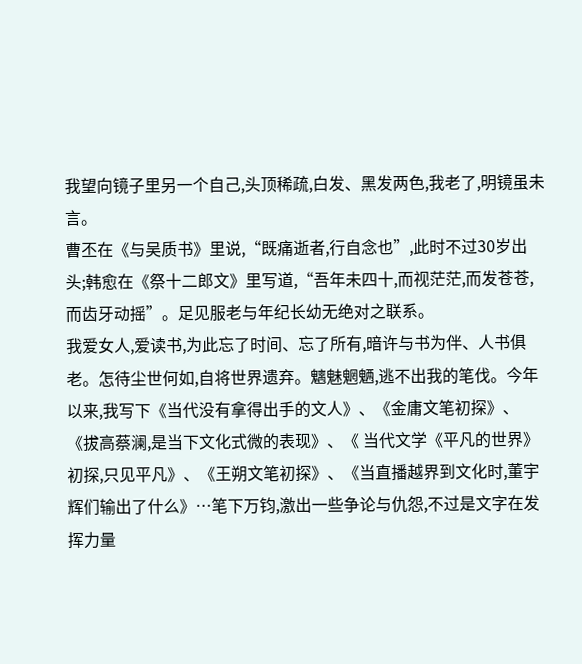我望向镜子里另一个自己,头顶稀疏,白发、黑发两色,我老了,明镜虽未言。
曹丕在《与吴质书》里说,“既痛逝者,行自念也”,此时不过30岁出头;韩愈在《祭十二郎文》里写道,“吾年未四十,而视茫茫,而发苍苍,而齿牙动摇”。足见服老与年纪长幼无绝对之联系。
我爱女人,爱读书,为此忘了时间、忘了所有,暗许与书为伴、人书俱老。怎待尘世何如,自将世界遗弃。魑魅魍魉,逃不出我的笔伐。今年以来,我写下《当代没有拿得出手的文人》、《金庸文笔初探》、《拔高蔡澜,是当下文化式微的表现》、《 当代文学《平凡的世界》初探,只见平凡》、《王朔文笔初探》、《当直播越界到文化时,董宇辉们输出了什么》…笔下万钧,激出一些争论与仇怨,不过是文字在发挥力量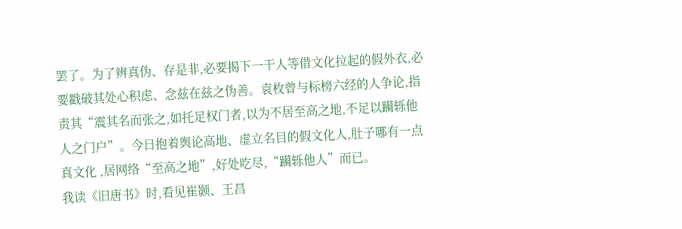罢了。为了辨真伪、存是非,必要揭下一干人等借文化拉起的假外衣,必要戳破其处心积虑、念兹在兹之伪善。袁枚曾与标榜六经的人争论,指责其“震其名而张之,如托足权门者,以为不居至高之地,不足以躏轹他人之门户”。今日抱着舆论高地、虚立名目的假文化人,肚子哪有一点真文化 ,居网络“至高之地”,好处吃尽,“躏轹他人”而已。
我读《旧唐书》时,看见崔颢、王昌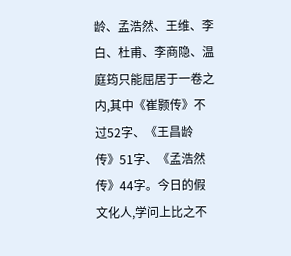龄、孟浩然、王维、李白、杜甫、李商隐、温庭筠只能屈居于一卷之内,其中《崔颢传》不过52字、《王昌龄传》51字、《孟浩然传》44字。今日的假文化人,学问上比之不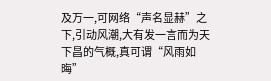及万一,可网络“声名显赫”之下,引动风潮,大有发一言而为天下昌的气概,真可谓“风雨如晦”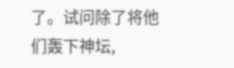了。试问除了将他们轰下神坛,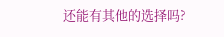还能有其他的选择吗?